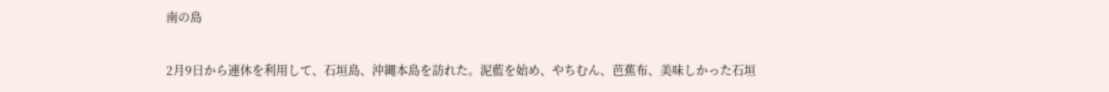南の島

2月9日から連休を利用して、石垣島、沖縄本島を訪れた。泥藍を始め、やちむん、芭蕉布、美味しかった石垣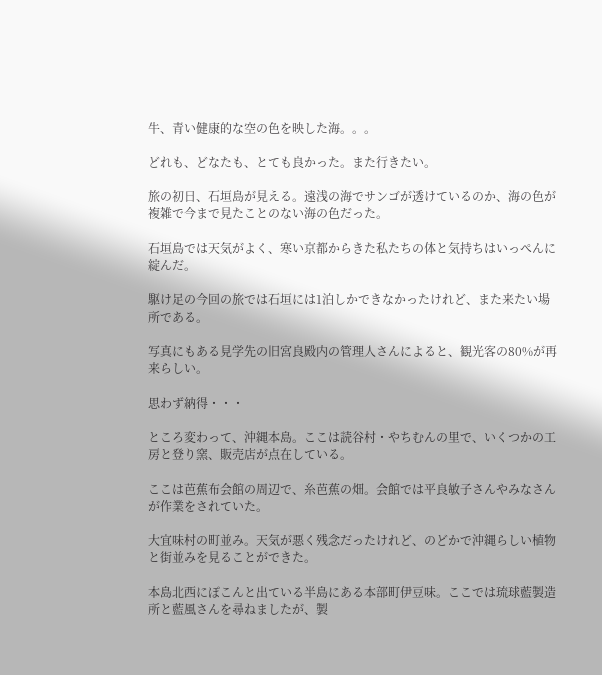牛、青い健康的な空の色を映した海。。。

どれも、どなたも、とても良かった。また行きたい。

旅の初日、石垣島が見える。遠浅の海でサンゴが透けているのか、海の色が複雑で今まで見たことのない海の色だった。

石垣島では天気がよく、寒い京都からきた私たちの体と気持ちはいっぺんに綻んだ。

駆け足の今回の旅では石垣には1泊しかできなかったけれど、また来たい場所である。

写真にもある見学先の旧宮良殿内の管理人さんによると、観光客の80%が再来らしい。

思わず納得・・・

ところ変わって、沖縄本島。ここは読谷村・やちむんの里で、いくつかの工房と登り窯、販売店が点在している。

ここは芭蕉布会館の周辺で、糸芭蕉の畑。会館では平良敏子さんやみなさんが作業をされていた。

大宜味村の町並み。天気が悪く残念だったけれど、のどかで沖縄らしい植物と街並みを見ることができた。

本島北西にぽこんと出ている半島にある本部町伊豆味。ここでは琉球藍製造所と藍風さんを尋ねましたが、製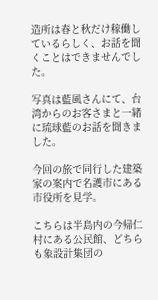造所は春と秋だけ稼働しているらしく、お話を聞くことはできませんでした。

写真は藍風さんにて、台湾からのお客さまと一緒に琉球藍のお話を聞きました。

今回の旅で同行した建築家の案内で名護市にある市役所を見学。

こちらは半島内の今帰仁村にある公民館、どちらも象設計集団の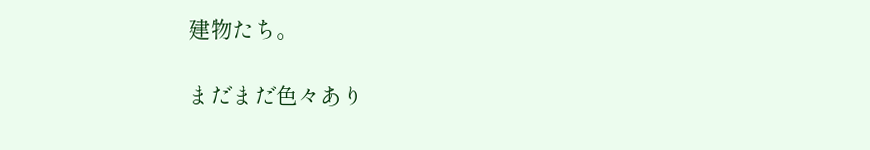建物たち。

まだまだ色々あり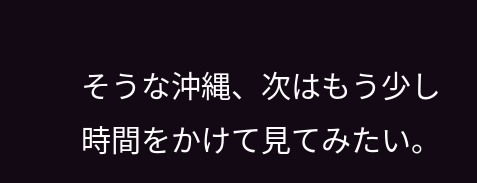そうな沖縄、次はもう少し時間をかけて見てみたい。